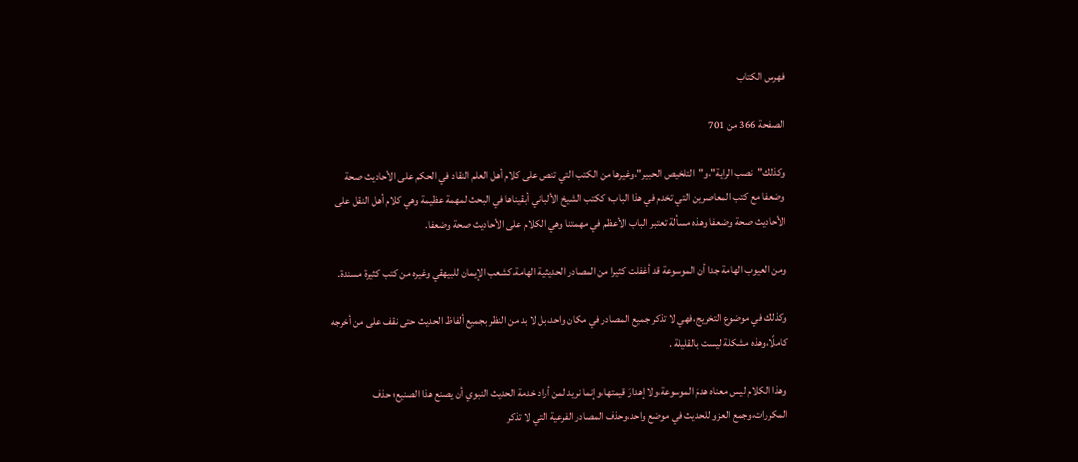فهرس الكتاب

الصفحة 366 من 701

وكذلك"نصب الراية"،و"التلخيص الحبير"،وغيرها من الكتب التي تنص على كلام أهل العلم النقاد في الحكم على الأحاديث صحة وضعفا مع كتب المعاصرين التي تخدم في هذا الباب؛ ككتب الشيخ الألباني أبقيناها في البحث لمهمة عظيمة وهي كلام أهل النقل على الأحاديث صحة وضعفا وهذه مسألة تعتبر الباب الأعظم في مهمتنا وهي الكلام على الأحاديث صحة وضعفا.

ومن العيوب الهامة جدا أن الموسوعة قد أغفلت كثيرا من المصادر الحديثية الهامة،كشعب الإيمان للبيهقي وغيره من كتب كثيرة مسندة.

وكذلك في موضوع التخريج،فهي لا تذكر جميع المصادر في مكان واحد،بل لا بد من النظر بجميع ألفاظ الحديث حتى نقف على من أخرجه كاملًا،وهذه مشكلة ليست بالقليلة .

وهذا الكلام ليس معناه هدمَ الموسوعة،ولا إهدارَ قيمتها،وإنما نريد لمن أراد خدمة الحديث النبوي أن يصنع هذا الصنيع؛ حذف المكررات،وجمع العزو للحديث في موضع واحد،وحذف المصادر الفرعية التي لا تذكر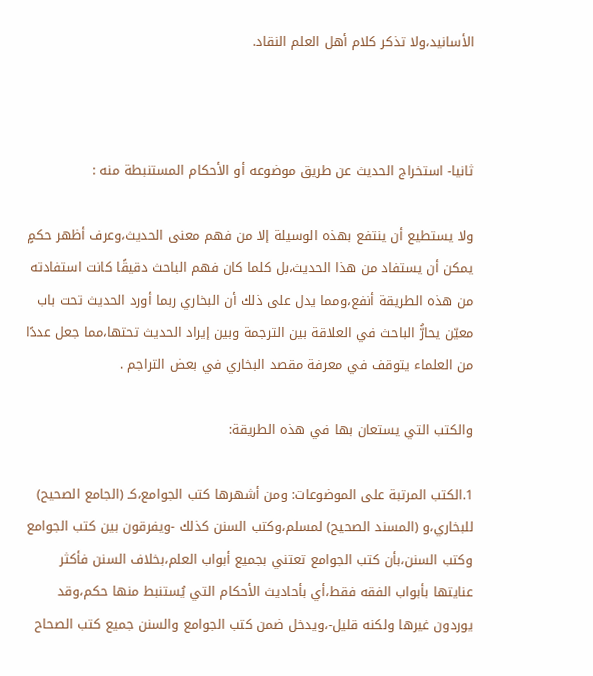الأسانيد،ولا تذكر كلام أهل العلم النقاد.



ثانيا- استخراج الحديث عن طريق موضوعه أو الأحكام المستنبطة منه :

ولا يستطيع أن ينتفع بهذه الوسيلة إلا من فهم معنى الحديث،وعرف أظهر حكمٍ يمكن أن يستفاد من هذا الحديث،بل كلما كان فهم الباحث دقيقًا كانت استفادته من هذه الطريقة أنفع،ومما يدل على ذلك أن البخاري ربما أورد الحديث تحت باب معيّن يحارُّ الباحث في العلاقة بين الترجمة وبين إيراد الحديث تحتها،مما جعل عددًا من العلماء يتوقف في معرفة مقصد البخاري في بعض التراجم .

والكتب التي يستعان بها في هذه الطريقة:

1.الكتب المرتبة على الموضوعات: ومن أشهرها كتب الجوامع،كـ (الجامع الصحيح) للبخاري،و (المسند الصحيح) لمسلم،وكتب السنن كذلك -ويفرقون بين كتب الجوامع وكتب السنن،بأن كتب الجوامع تعتني بجميع أبواب العلم،بخلاف السنن فأكثر عنايتها بأبواب الفقه فقط،أي بأحاديث الأحكام التي يُستنبط منها حكم،وقد يوردون غيرها ولكنه قليل-،ويدخل ضمن كتب الجوامع والسنن جميع كتب الصحاح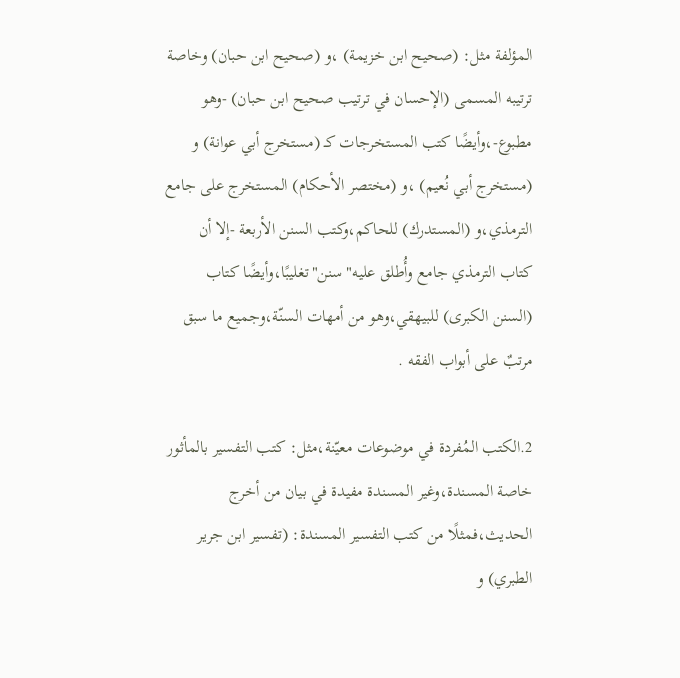المؤلفة مثل: (صحيح ابن خزيمة) ،و (صحيح ابن حبان) وخاصة ترتيبه المسمى (الإحسان في ترتيب صحيح ابن حبان) -وهو مطبوع-،وأيضًا كتب المستخرجات كـ (مستخرج أبي عوانة) و (مستخرج أبي نُعيم) ،و (مختصر الأحكام) المستخرج على جامع الترمذي،و (المستدرك) للحاكم،وكتب السنن الأربعة -إلا أن كتاب الترمذي جامع وأُطلق عليه"سنن"تغليبًا،وأيضًا كتاب (السنن الكبرى) للبيهقي،وهو من أمهات السنّة،وجميع ما سبق مرتبٌ على أبواب الفقه .

2.الكتب المُفردة في موضوعات معيّنة،مثل: كتب التفسير بالمأثور خاصة المسندة،وغير المسندة مفيدة في بيان من أخرج الحديث،فمثلًا من كتب التفسير المسندة: (تفسير ابن جرير الطبري) و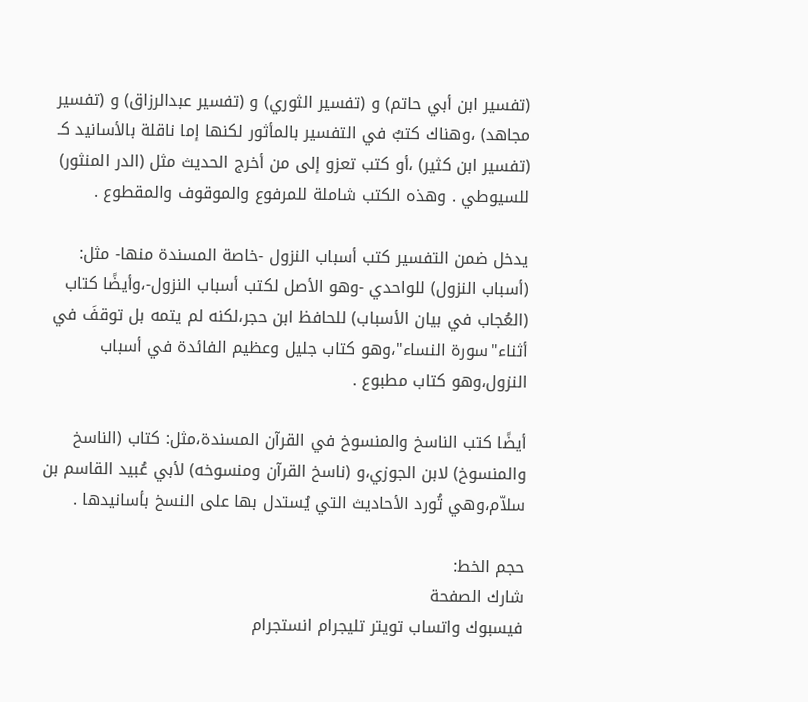(تفسير ابن أبي حاتم) و (تفسير الثوري) و (تفسير عبدالرزاق) و (تفسير مجاهد) ،وهناك كتبٌ في التفسير بالمأثور لكنها إما ناقلة بالأسانيد كـ (تفسير ابن كثير) ،أو كتب تعزو إلى من أخرج الحديث مثل (الدر المنثور) للسيوطي . وهذه الكتب شاملة للمرفوع والموقوف والمقطوع .

يدخل ضمن التفسير كتب أسباب النزول -خاصة المسندة منها- مثل: (أسباب النزول) للواحدي -وهو الأصل لكتب أسباب النزول-،وأيضًا كتاب (العُجاب في بيان الأسباب) للحافظ ابن حجر،لكنه لم يتمه بل توقفَ في أثناء"سورة النساء"،وهو كتاب جليل وعظيم الفائدة في أسباب النزول،وهو كتاب مطبوع .

أيضًا كتب الناسخ والمنسوخ في القرآن المسندة،مثل: كتاب (الناسخ والمنسوخ) لابن الجوزي،و (ناسخ القرآن ومنسوخه) لأبي عُبيد القاسم بن سلاّم،وهي تُورد الأحاديث التي يُستدل بها على النسخ بأسانيدها .

حجم الخط:
شارك الصفحة
فيسبوك واتساب تويتر تليجرام انستجرام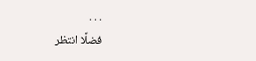. . .
فضلًا انتظر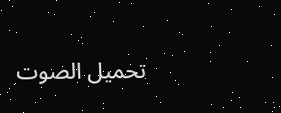تحميل الصوت